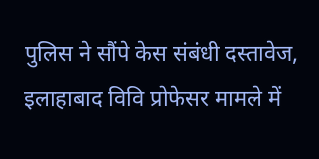पुलिस ने सौंपे केस संबंधी दस्तावेज, इलाहाबाद विवि प्रोफेसर मामले में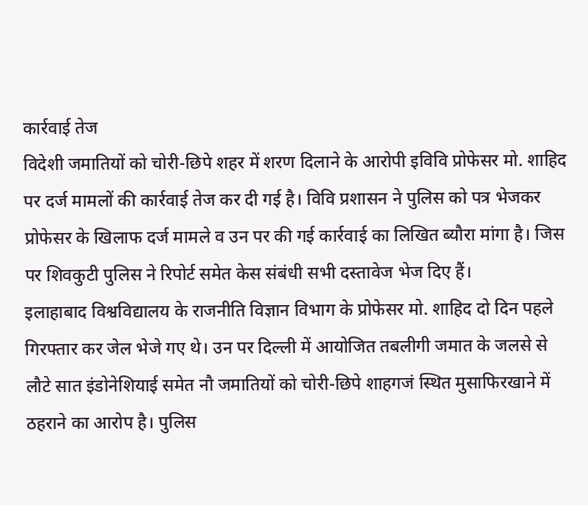कार्रवाई तेज
विदेशी जमातियों को चोरी-छिपे शहर में शरण दिलाने के आरोपी इविवि प्रोफेसर मो. शाहिद पर दर्ज मामलों की कार्रवाई तेज कर दी गई है। विवि प्रशासन ने पुलिस को पत्र भेजकर प्रोफेसर के खिलाफ दर्ज मामले व उन पर की गई कार्रवाई का लिखित ब्यौरा मांगा है। जिस पर शिवकुटी पुलिस ने रिपोर्ट समेत केस संबंधी सभी दस्तावेज भेज दिए हैं।
इलाहाबाद विश्वविद्यालय के राजनीति विज्ञान विभाग के प्रोफेसर मो. शाहिद दो दिन पहले गिरफ्तार कर जेल भेजे गए थे। उन पर दिल्ली में आयोजित तबलीगी जमात के जलसे से लौटे सात इंडोनेशियाई समेत नौ जमातियों को चोरी-छिपे शाहगजं स्थित मुसाफिरखाने में ठहराने का आरोप है। पुलिस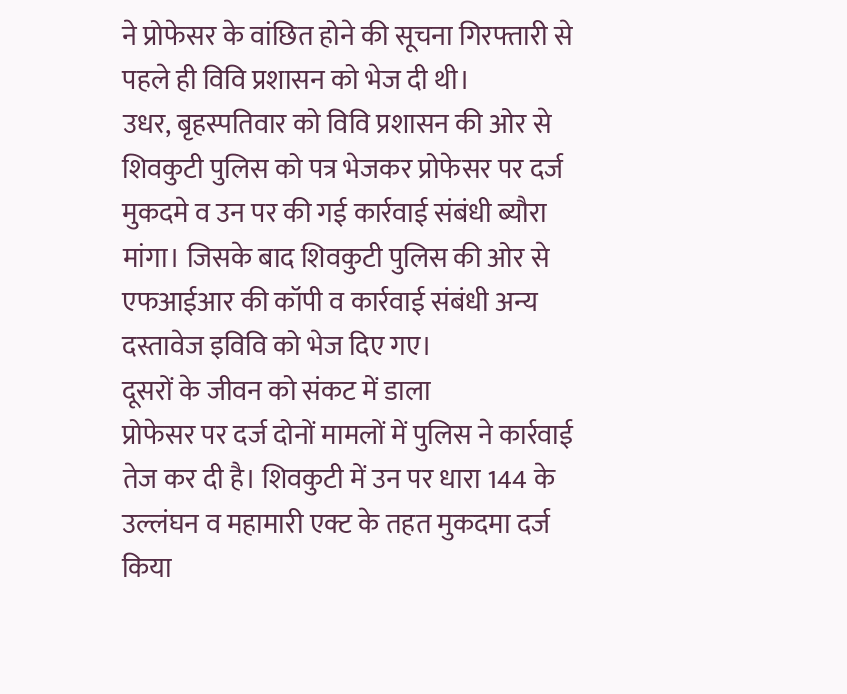ने प्रोफेसर के वांछित होने की सूचना गिरफ्तारी से पहले ही विवि प्रशासन को भेज दी थी।
उधर, बृहस्पतिवार को विवि प्रशासन की ओर से शिवकुटी पुलिस को पत्र भेजकर प्रोफेसर पर दर्ज मुकदमे व उन पर की गई कार्रवाई संबंधी ब्यौरा मांगा। जिसके बाद शिवकुटी पुलिस की ओर से एफआईआर की कॉपी व कार्रवाई संबंधी अन्य दस्तावेज इविवि को भेज दिए गए।
दूसरों के जीवन को संकट में डाला
प्रोफेसर पर दर्ज दोनों मामलों में पुलिस ने कार्रवाई तेज कर दी है। शिवकुटी में उन पर धारा 144 के उल्लंघन व महामारी एक्ट के तहत मुकदमा दर्ज किया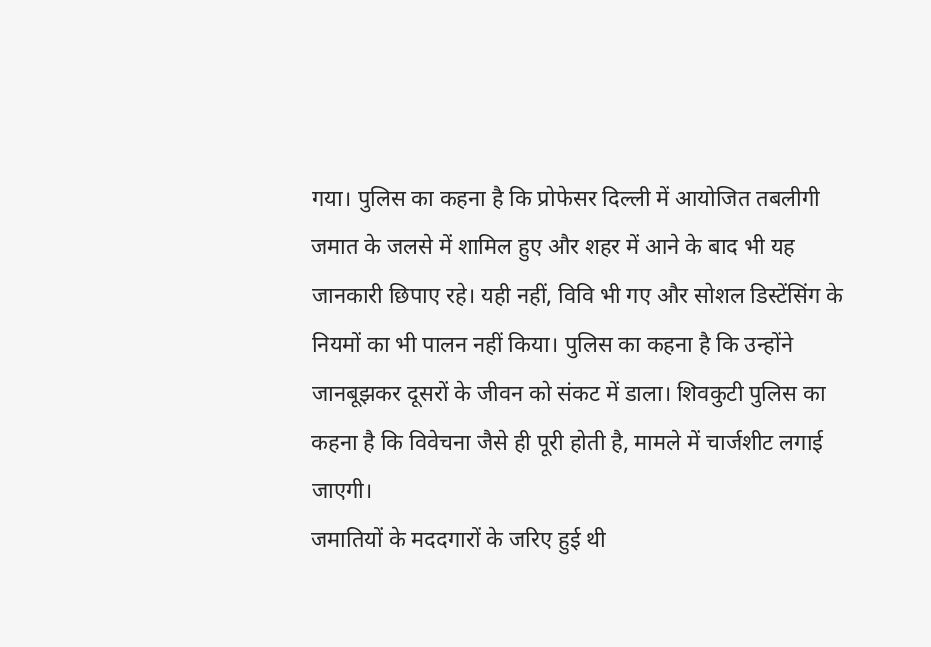गया। पुलिस का कहना है कि प्रोफेसर दिल्ली में आयोजित तबलीगी जमात के जलसे में शामिल हुए और शहर में आने के बाद भी यह जानकारी छिपाए रहे। यही नहीं, विवि भी गए और सोशल डिस्टेंसिंग के नियमों का भी पालन नहीं किया। पुलिस का कहना है कि उन्होंने जानबूझकर दूसरों के जीवन को संकट में डाला। शिवकुटी पुलिस का कहना है कि विवेचना जैसे ही पूरी होती है, मामले में चार्जशीट लगाई जाएगी।
जमातियों के मददगारों के जरिए हुई थी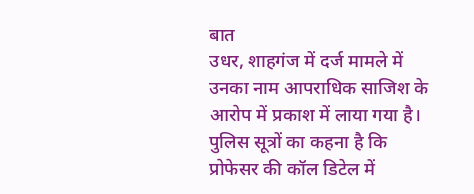बात
उधर, शाहगंज में दर्ज मामले में उनका नाम आपराधिक साजिश के आरोप में प्रकाश में लाया गया है। पुलिस सूत्रों का कहना है कि प्रोफेसर की कॉल डिटेल में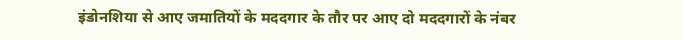इंडोनशिया से आए जमातियों के मददगार के तौर पर आए दो मददगारों के नंबर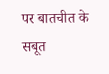पर बातचीत के सबूत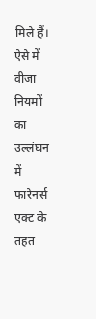मिले हैं। ऐसे में वीजा नियमों का उल्लंघन में फारेनर्स एक्ट के तहत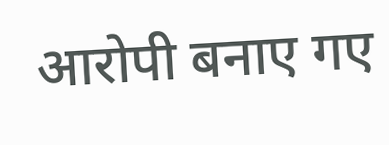आरोपी बनाए गए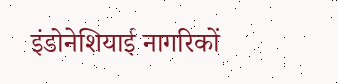इंडोनेशियाई नागरिकों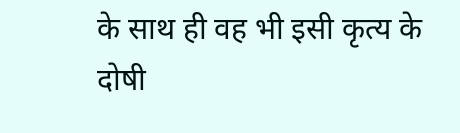के साथ ही वह भी इसी कृत्य के दोषी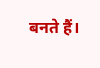बनते हैं।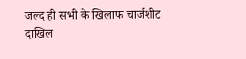जल्द ही सभी के खिलाफ चार्जशीट दाखिल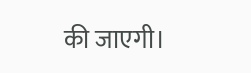की जाएगी।